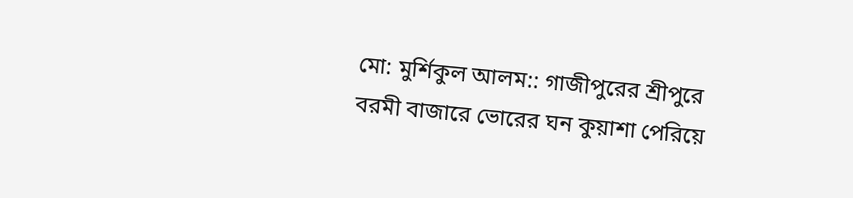মো: মুর্শিকুল আলম:: গাজীপুরের শ্রীপুরে বরমী বাজারে ভোরের ঘন কুয়াশা পেরিয়ে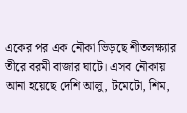একের পর এক নৌকা ভিড়ছে শীতলক্ষ্যার তীরে বরমী বাজার ঘাটে। এসব নৌকায় আনা হয়েছে দেশি আলু, টমেটো, শিম,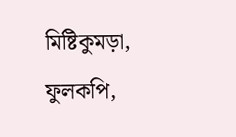মিষ্টিকুমড়া, ফুলকপি,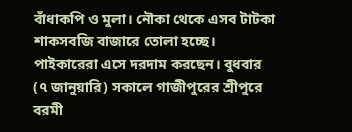বাঁধাকপি ও মুলা। নৌকা থেকে এসব টাটকা শাকসবজি বাজারে তোলা হচ্ছে। পাইকারেরা এসে দরদাম করছেন। বুধবার (৭ জানুয়ারি) সকালে গাজীপুরের শ্রীপুরে বরমী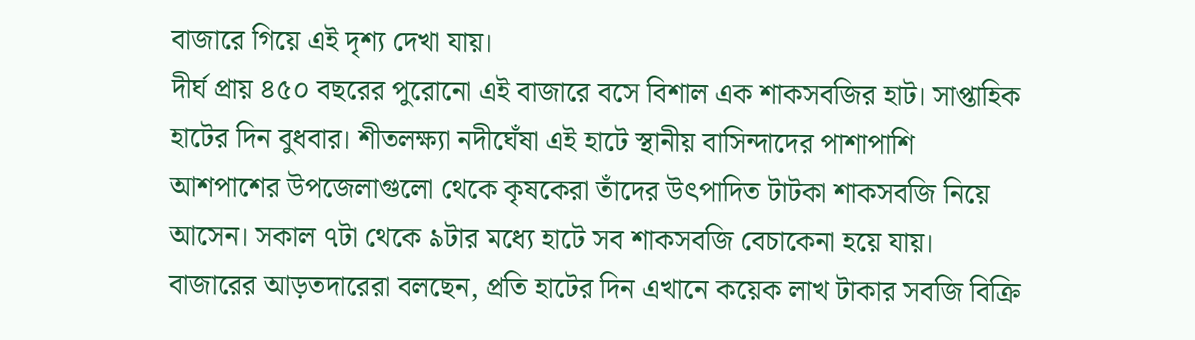বাজারে গিয়ে এই দৃশ্য দেখা যায়।
দীর্ঘ প্রায় ৪৫০ বছরের পুরোনো এই বাজারে বসে বিশাল এক শাকসবজির হাট। সাপ্তাহিক হাটের দিন বুধবার। শীতলক্ষ্যা নদীঘেঁষা এই হাটে স্থানীয় বাসিন্দাদের পাশাপাশি আশপাশের উপজেলাগুলো থেকে কৃষকেরা তাঁদের উৎপাদিত টাটকা শাকসবজি নিয়ে আসেন। সকাল ৭টা থেকে ৯টার মধ্যে হাটে সব শাকসবজি বেচাকেনা হয়ে যায়। বাজারের আড়তদারেরা বলছেন, প্রতি হাটের দিন এখানে কয়েক লাখ টাকার সবজি বিক্রি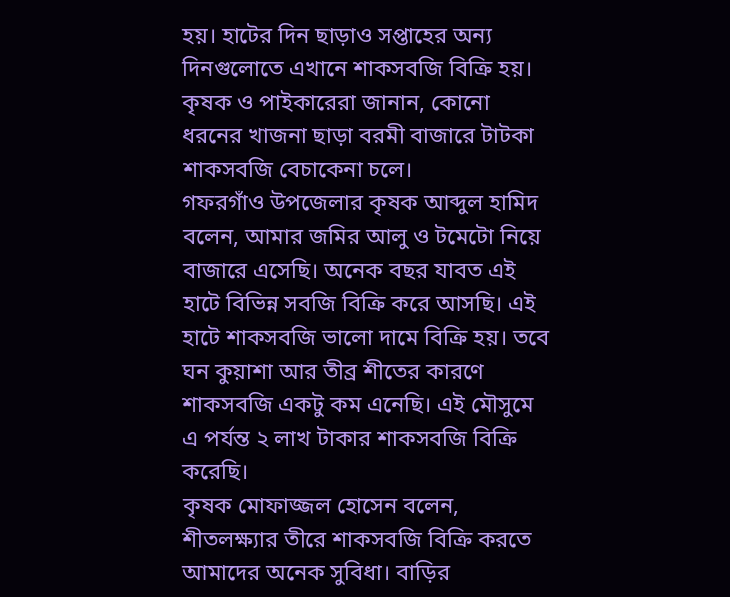হয়। হাটের দিন ছাড়াও সপ্তাহের অন্য দিনগুলোতে এখানে শাকসবজি বিক্রি হয়। কৃষক ও পাইকারেরা জানান, কোনো ধরনের খাজনা ছাড়া বরমী বাজারে টাটকা শাকসবজি বেচাকেনা চলে।
গফরগাঁও উপজেলার কৃষক আব্দুল হামিদ বলেন, আমার জমির আলু ও টমেটো নিয়ে বাজারে এসেছি। অনেক বছর যাবত এই হাটে বিভিন্ন সবজি বিক্রি করে আসছি। এই হাটে শাকসবজি ভালো দামে বিক্রি হয়। তবে ঘন কুয়াশা আর তীব্র শীতের কারণে শাকসবজি একটু কম এনেছি। এই মৌসুমে এ পর্যন্ত ২ লাখ টাকার শাকসবজি বিক্রি করেছি।
কৃষক মোফাজ্জল হোসেন বলেন, শীতলক্ষ্যার তীরে শাকসবজি বিক্রি করতে আমাদের অনেক সুবিধা। বাড়ির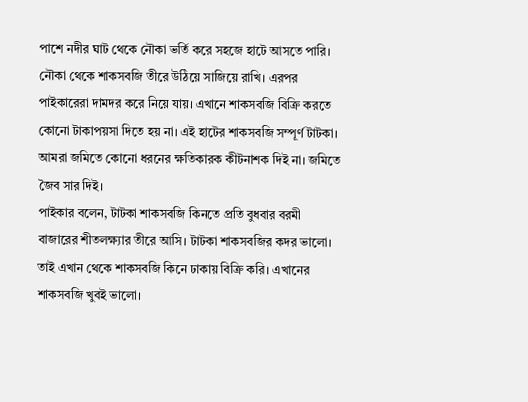পাশে নদীর ঘাট থেকে নৌকা ভর্তি করে সহজে হাটে আসতে পারি। নৌকা থেকে শাকসবজি তীরে উঠিয়ে সাজিয়ে রাখি। এরপর পাইকারেরা দামদর করে নিয়ে যায়। এখানে শাকসবজি বিক্রি করতে কোনো টাকাপয়সা দিতে হয় না। এই হাটের শাকসবজি সম্পূর্ণ টাটকা। আমরা জমিতে কোনো ধরনের ক্ষতিকারক কীটনাশক দিই না। জমিতে জৈব সার দিই।
পাইকার বলেন, টাটকা শাকসবজি কিনতে প্রতি বুধবার বরমী বাজারের শীতলক্ষ্যার তীরে আসি। টাটকা শাকসবজির কদর ভালো। তাই এখান থেকে শাকসবজি কিনে ঢাকায় বিক্রি করি। এখানের শাকসবজি খুবই ভালো।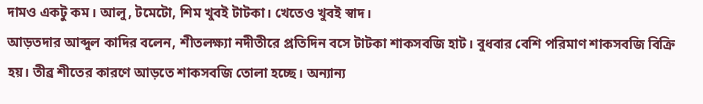দামও একটু কম। আলু, টমেটো, শিম খুবই টাটকা। খেতেও খুবই স্বাদ।
আড়তদার আব্দুল কাদির বলেন, শীতলক্ষ্যা নদীতীরে প্রতিদিন বসে টাটকা শাকসবজি হাট। বুধবার বেশি পরিমাণ শাকসবজি বিক্রি হয়। তীব্র শীতের কারণে আড়তে শাকসবজি তোলা হচ্ছে। অন্যান্য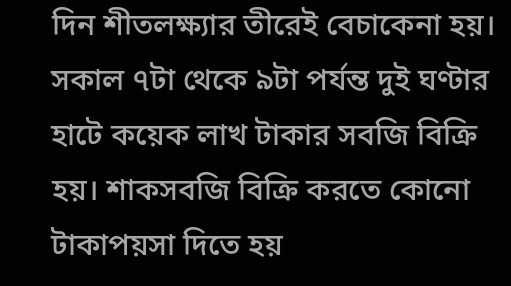দিন শীতলক্ষ্যার তীরেই বেচাকেনা হয়। সকাল ৭টা থেকে ৯টা পর্যন্ত দুই ঘণ্টার হাটে কয়েক লাখ টাকার সবজি বিক্রি হয়। শাকসবজি বিক্রি করতে কোনো টাকাপয়সা দিতে হয়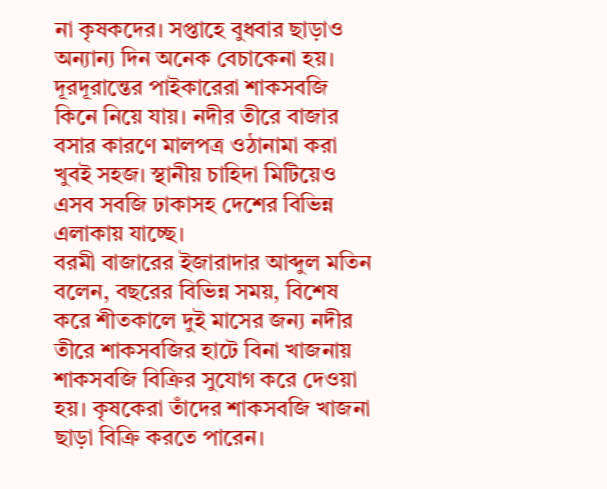না কৃষকদের। সপ্তাহে বুধবার ছাড়াও অন্যান্য দিন অনেক বেচাকেনা হয়। দূরদূরান্তের পাইকারেরা শাকসবজি কিনে নিয়ে যায়। নদীর তীরে বাজার বসার কারণে মালপত্র ওঠানামা করা খুবই সহজ। স্থানীয় চাহিদা মিটিয়েও এসব সবজি ঢাকাসহ দেশের বিভিন্ন এলাকায় যাচ্ছে।
বরমী বাজারের ইজারাদার আব্দুল মতিন বলেন, বছরের বিভিন্ন সময়, বিশেষ করে শীতকালে দুই মাসের জন্য নদীর তীরে শাকসবজির হাটে বিনা খাজনায় শাকসবজি বিক্রির সুযোগ করে দেওয়া হয়। কৃষকেরা তাঁদের শাকসবজি খাজনা ছাড়া বিক্রি করতে পারেন।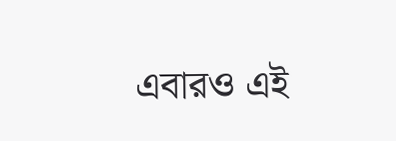এবারও এই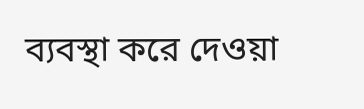ব্যবস্থা করে দেওয়া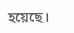হয়েছে।